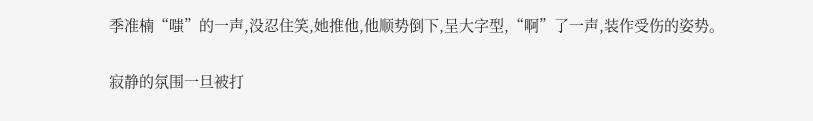季准楠“嗤”的一声,没忍住笑,她推他,他顺势倒下,呈大字型,“啊”了一声,装作受伤的姿势。

寂静的氛围一旦被打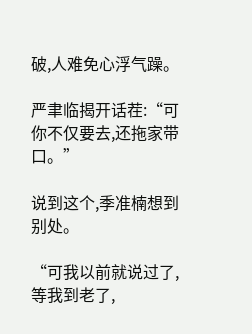破,人难免心浮气躁。

严聿临揭开话茬:“可你不仅要去,还拖家带口。”

说到这个,季准楠想到别处。

“可我以前就说过了,等我到老了,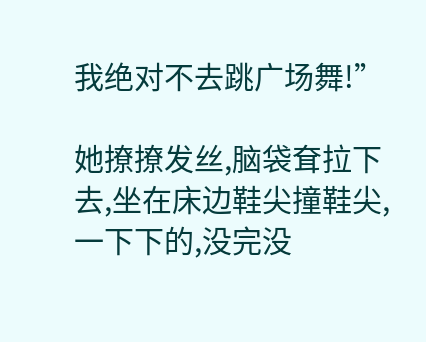我绝对不去跳广场舞!”

她撩撩发丝,脑袋耷拉下去,坐在床边鞋尖撞鞋尖,一下下的,没完没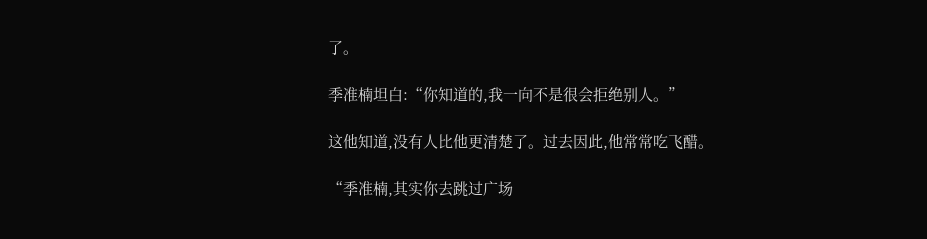了。

季准楠坦白:“你知道的,我一向不是很会拒绝别人。”

这他知道,没有人比他更清楚了。过去因此,他常常吃飞醋。

“季准楠,其实你去跳过广场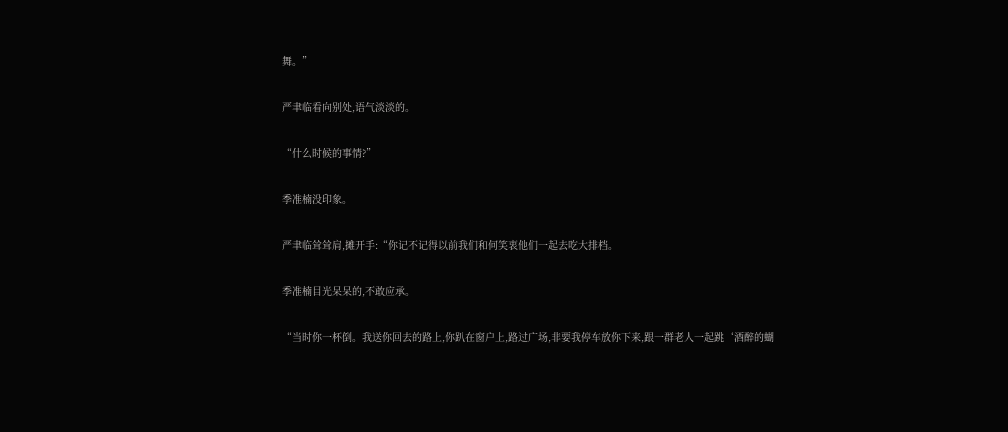舞。”

严聿临看向别处,语气淡淡的。

“什么时候的事情?”

季准楠没印象。

严聿临耸耸肩,摊开手:“你记不记得以前我们和何笑衷他们一起去吃大排档。

季准楠目光呆呆的,不敢应承。

“当时你一杯倒。我送你回去的路上,你趴在窗户上,路过广场,非要我停车放你下来,跟一群老人一起跳‘酒醉的蝴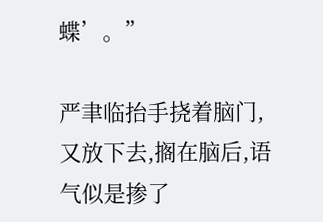蝶’。”

严聿临抬手挠着脑门,又放下去,搁在脑后,语气似是掺了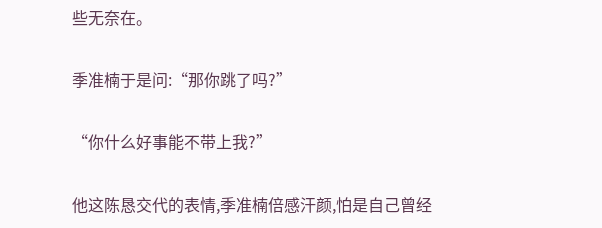些无奈在。

季准楠于是问:“那你跳了吗?”

“你什么好事能不带上我?”

他这陈恳交代的表情,季准楠倍感汗颜,怕是自己曾经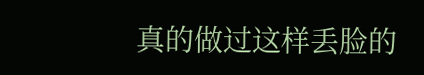真的做过这样丢脸的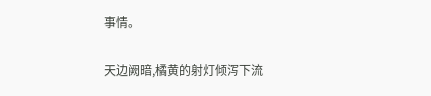事情。

天边阙暗,橘黄的射灯倾泻下流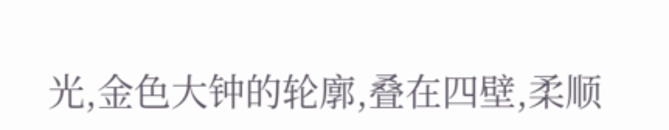光,金色大钟的轮廓,叠在四壁,柔顺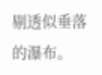剔透似垂落的瀑布。